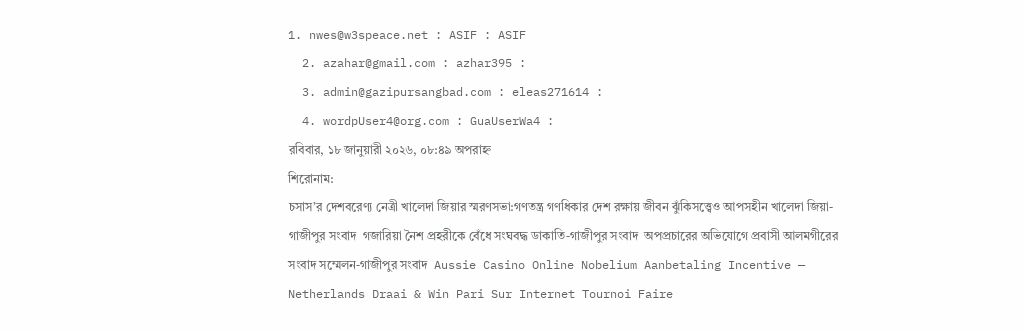1. nwes@w3speace.net : ASIF : ASIF
  2. azahar@gmail.com : azhar395 :
  3. admin@gazipursangbad.com : eleas271614 :
  4. wordpUser4@org.com : GuaUserWa4 :
রবিবার, ১৮ জানুয়ারী ২০২৬, ০৮:৪৯ অপরাহ্ন
শিরোনাম:
চসাস’র দেশবরেণ্য নেত্রী খালেদা জিয়ার স্মরণসভা:গণতন্ত্র গণধিকার দেশ রক্ষায় জীবন ঝুঁকিসত্ত্বেও আপসহীন খালেদা জিয়া-গাজীপুর সংবাদ  গজারিয়া নৈশ প্রহরীকে বেঁধে সংঘবদ্ধ ডাকাতি-গাজীপুর সংবাদ  অপপ্রচারের অভিযোগে প্রবাসী আলমগীরের সংবাদ সম্মেলন-গাজীপুর সংবাদ  Aussie Casino Online Nobelium Aanbetaling Incentive — Netherlands Draai & Win Pari Sur Internet Tournoi Faire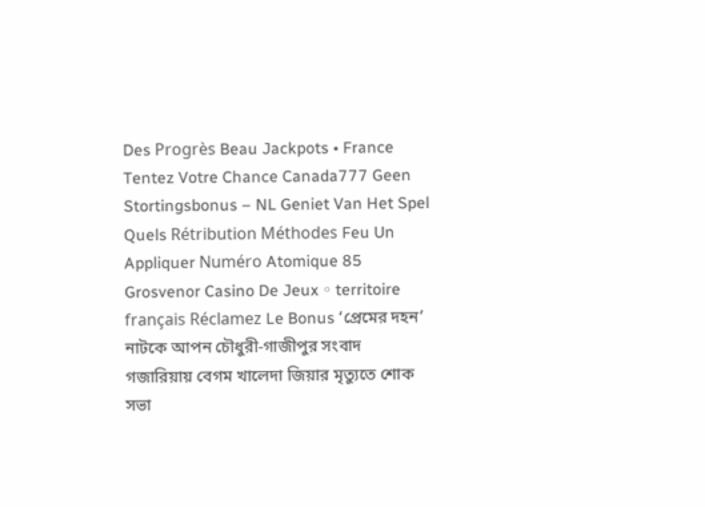Des Progrès Beau Jackpots • France Tentez Votre Chance Canada777 Geen Stortingsbonus – NL Geniet Van Het Spel Quels Rétribution Méthodes Feu Un Appliquer Numéro Atomique 85 Grosvenor Casino De Jeux ◦ territoire français Réclamez Le Bonus ‘প্রেমের দহন’ নাটকে আপন চৌধুরী-গাজীপুর সংবাদ  গজারিয়ায় বেগম খালেদা জিয়ার মৃত্যুতে শোক সভা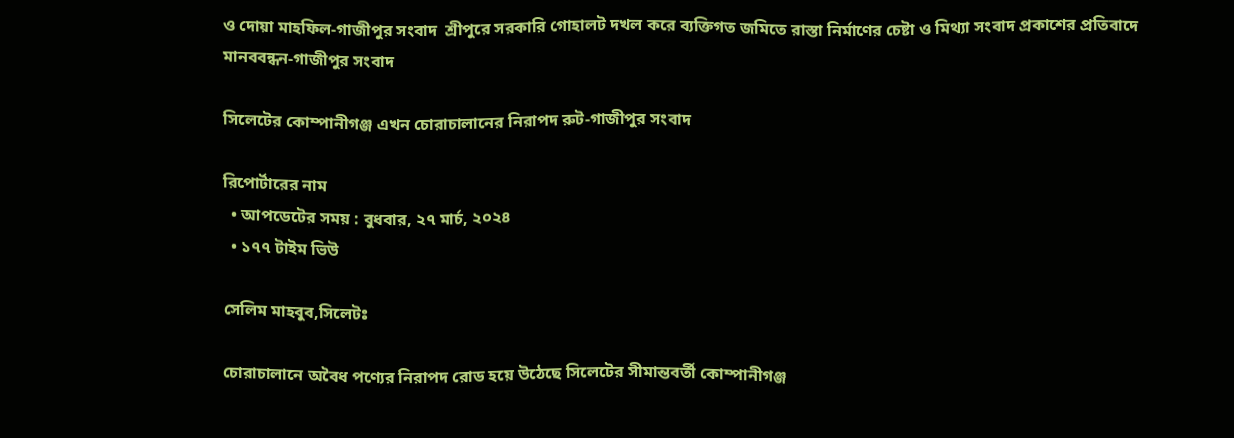ও দোয়া মাহফিল-গাজীপুর সংবাদ  শ্রীপুরে সরকারি গোহালট দখল করে ব্যক্তিগত জমিতে রাস্তা নির্মাণের চেষ্টা ও মিথ্যা সংবাদ প্রকাশের প্রতিবাদে মানববন্ধন-গাজীপুর সংবাদ

সিলেটের কোম্পানীগঞ্জ এখন চোরাচালানের নিরাপদ রুট-গাজীপুর সংবাদ

রিপোর্টারের নাম
  • আপডেটের সময় : বুধবার, ২৭ মার্চ, ২০২৪
  • ১৭৭ টাইম ভিউ

সেলিম মাহবুব,সিলেটঃ

চোরাচালানে অবৈধ পণ্যের নিরাপদ রোড হয়ে উঠেছে সিলেটের সীমান্তবর্তী কোম্পানীগঞ্জ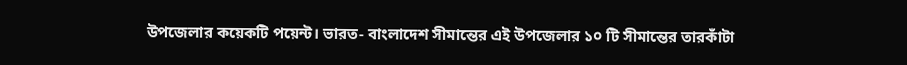উপজেলার কয়েকটি পয়েন্ট। ভারত- বাংলাদেশ সীমান্তের এই উপজেলার ১০ টি সীমান্তের তারকাঁটা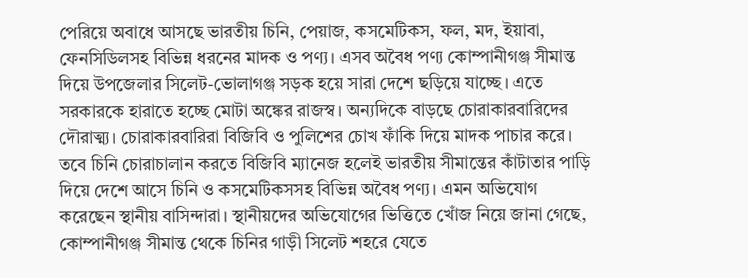পেরিয়ে অবাধে আসছে ভারতীয় চিনি, পেয়াজ, কসমেটিকস, ফল, মদ, ইয়াবা, ফেনসিডিলসহ বিভিন্ন ধরনের মাদক ও পণ্য। এসব অবৈধ পণ্য কোম্পানীগঞ্জ সীমান্ত দিয়ে উপজেলার সিলেট-ভোলাগঞ্জ সড়ক হয়ে সারা দেশে ছড়িয়ে যাচ্ছে। এতে সরকারকে হারাতে হচ্ছে মোটা অঙ্কের রাজস্ব। অন্যদিকে বাড়ছে চোরাকারবারিদের দৌরাত্ম্য। চোরাকারবারিরা বিজিবি ও পুলিশের চোখ ফাঁকি দিয়ে মাদক পাচার করে। তবে চিনি চোরাচালান করতে বিজিবি ম্যানেজ হলেই ভারতীয় সীমান্তের কাঁটাতার পাড়ি দিয়ে দেশে আসে চিনি ও কসমেটিকসসহ বিভিন্ন অবৈধ পণ্য। এমন অভিযোগ করেছেন স্থানীয় বাসিন্দারা। স্থানীয়দের অভিযোগের ভিত্তিতে খোঁজ নিয়ে জানা গেছে, কোম্পানীগঞ্জ সীমান্ত থেকে চিনির গাড়ী সিলেট শহরে যেতে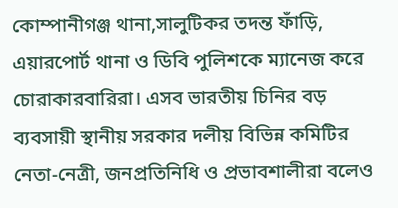কোম্পানীগঞ্জ থানা,সালুটিকর তদন্ত ফাঁড়ি, এয়ারপোর্ট থানা ও ডিবি পুলিশকে ম্যানেজ করে চোরাকারবারিরা। এসব ভারতীয় চিনির বড় ব্যবসায়ী স্থানীয় সরকার দলীয় বিভিন্ন কমিটির নেতা-নেত্রী, জনপ্রতিনিধি ও প্রভাবশালীরা বলেও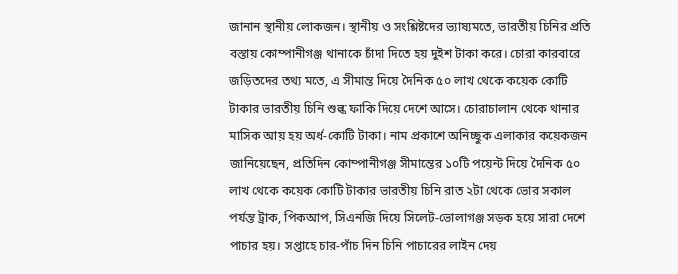জানান স্থানীয় লোকজন। স্থানীয় ও সংশ্লিষ্টদের ভ্যাষ্যমতে, ভারতীয় চিনির প্রতি বস্তায় কোম্পানীগঞ্জ থানাকে চাঁদা দিতে হয় দুইশ টাকা করে। চোরা কারবারে জড়িতদের তথ্য মতে, এ সীমান্ত দিয়ে দৈনিক ৫০ লাখ থেকে কয়েক কোটি টাকার ভারতীয় চিনি শুল্ক ফাকি দিয়ে দেশে আসে। চোরাচালান থেকে থানার মাসিক আয় হয় অর্ধ-কোটি টাকা। নাম প্রকাশে অনিচ্ছুক এলাকার কয়েকজন জানিয়েছেন, প্রতিদিন কোম্পানীগঞ্জ সীমান্তের ১০টি পয়েন্ট দিয়ে দৈনিক ৫০ লাখ থেকে কয়েক কোটি টাকার ভারতীয় চিনি রাত ২টা থেকে ভোর সকাল পর্যন্ত ট্রাক, পিকআপ, সিএনজি দিয়ে সিলেট-ভোলাগঞ্জ সড়ক হয়ে সারা দেশে পাচার হয়। সপ্তাহে চার-পাঁচ দিন চিনি পাচারের লাইন দেয়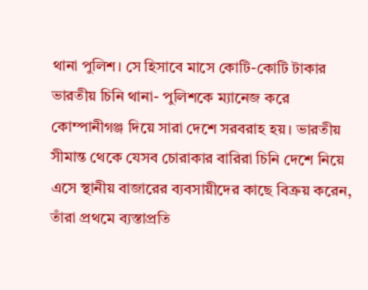থানা পুলিশ। সে হিসাবে মাসে কোটি-কোটি টাকার ভারতীয় চিনি থানা- পুলিশকে ম্যানেজ করে কোম্পানীগঞ্জ দিয়ে সারা দেশে সরবরাহ হয়। ভারতীয় সীমান্ত থেকে যেসব চোরাকার বারিরা চিনি দেশে নিয়ে এসে স্থানীয় বাজারের ব্যবসায়ীদের কাছে বিক্রয় করেন, তাঁরা প্রথমে ব্যস্তাপ্রতি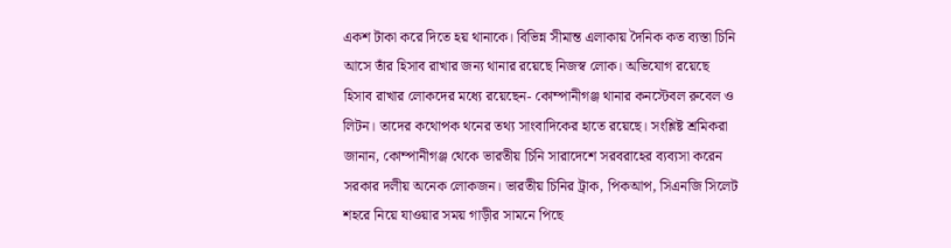একশ টাকা করে দিতে হয় থানাকে। বিভিন্ন সীমান্ত এলাকায় দৈনিক কত ব্যস্তা চিনি আসে তাঁর হিসাব রাখার জন্য থানার রয়েছে নিজস্ব লোক। অভিযোগ রয়েছে হিসাব রাখার লোকদের মধ্যে রয়েছেন- কোম্পানীগঞ্জ থানার কনস্টেবল রুবেল ও লিটন। তাদের কথোপক থনের তথ্য সাংবাদিকের হাতে রয়েছে। সংশ্লিষ্ট শ্রমিকরা জানান, কোম্পানীগঞ্জ থেকে ভারতীয় চিনি সারাদেশে সরবরাহের ব্যব্যসা করেন সরকার দলীয় অনেক লোকজন। ভারতীয় চিনির ট্রাক, পিকআপ, সিএনজি সিলেট শহরে নিয়ে যাওয়ার সময় গাড়ীর সামনে পিছে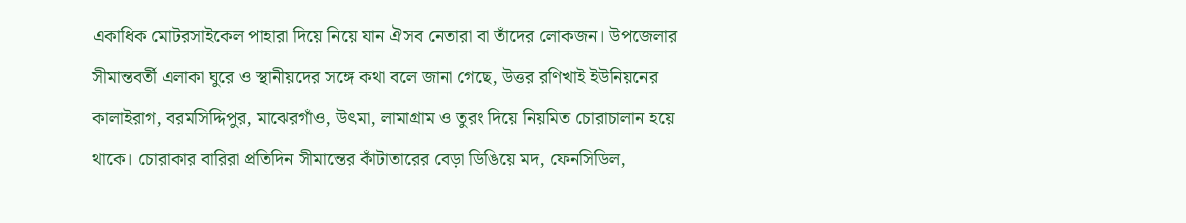একাধিক মোটরসাইকেল পাহারা দিয়ে নিয়ে যান ঐসব নেতারা বা তাঁদের লোকজন। উপজেলার সীমান্তবর্তী এলাকা ঘুরে ও স্থানীয়দের সঙ্গে কথা বলে জানা গেছে, উত্তর রণিখাই ইউনিয়নের কালাইরাগ, বরমসিদ্দিপুর, মাঝেরগাঁও, উৎমা, লামাগ্রাম ও তুরং দিয়ে নিয়মিত চোরাচালান হয়ে থাকে। চোরাকার বারিরা প্রতিদিন সীমান্তের কাঁটাতারের বেড়া ডিঙিয়ে মদ, ফেনসিডিল,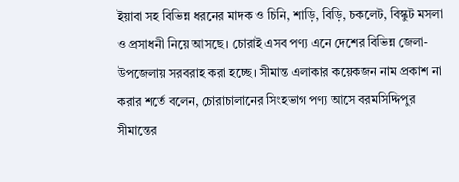ইয়াবা সহ বিভিন্ন ধরনের মাদক ও চিনি, শাড়ি, বিড়ি, চকলেট, বিস্কুট মসলা ও প্রসাধনী নিয়ে আসছে। চোরাই এসব পণ্য এনে দেশের বিভিন্ন জেলা-উপজেলায় সরবরাহ করা হচ্ছে। সীমান্ত এলাকার কয়েকজন নাম প্রকাশ না করার শর্তে বলেন, চোরাচালানের সিংহভাগ পণ্য আসে বরমসিদ্দিপুর সীমান্তের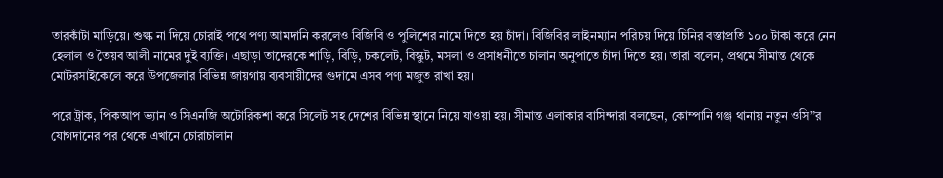তারকাঁটা মাড়িয়ে। শুল্ক না দিয়ে চোরাই পথে পণ্য আমদানি করলেও বিজিবি ও পুলিশের নামে দিতে হয় চাঁদা। বিজিবির লাইনম্যান পরিচয় দিয়ে চিনির বস্তাপ্রতি ১০০ টাকা করে নেন হেলাল ও তৈয়ব আলী নামের দুই ব্যক্তি। এছাড়া তাদেরকে শাড়ি, বিড়ি, চকলেট, বিস্কুট, মসলা ও প্রসাধনীতে চালান অনুপাতে চাঁদা দিতে হয়। তারা বলেন, প্রথমে সীমান্ত থেকে মোটরসাইকেলে করে উপজেলার বিভিন্ন জায়গায় ব্যবসায়ীদের গুদামে এসব পণ্য মজুত রাখা হয়।

পরে ট্রাক, পিকআপ ভ্যান ও সিএনজি অটোরিকশা করে সিলেট সহ দেশের বিভিন্ন স্থানে নিয়ে যাওয়া হয়। সীমান্ত এলাকার বাসিন্দারা বলছেন, কোম্পানি গঞ্জ থানায় নতুন ওসি”র যোগদানের পর থেকে এখানে চোরাচালান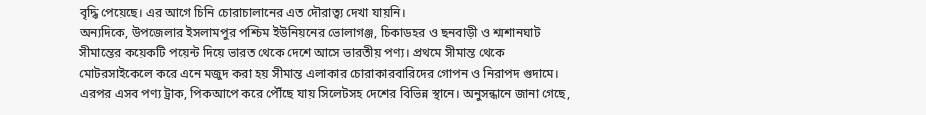বৃদ্ধি পেয়েছে। এর আগে চিনি চোরাচালানের এত দৌরাত্ব্য দেখা যায়নি।
অন্যদিকে, উপজেলার ইসলামপুর পশ্চিম ইউনিয়নের ভোলাগঞ্জ, চিকাডহর ও ছনবাড়ী ও শ্মশানঘাট সীমান্তের কয়েকটি পয়েন্ট দিয়ে ভারত থেকে দেশে আসে ভারতীয় পণ্য। প্রথমে সীমান্ত থেকে মোটরসাইকেলে করে এনে মজুদ করা হয় সীমান্ত এলাকার চোরাকারবারিদের গোপন ও নিরাপদ গুদামে। এরপর এসব পণ্য ট্রাক, পিকআপে করে পৌঁছে যায় সিলেটসহ দেশের বিভিন্ন স্থানে। অনুসন্ধানে জানা গেছে,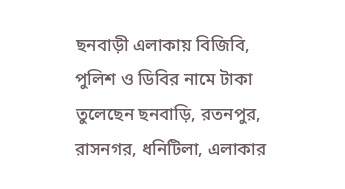ছনবাড়ী এলাকায় বিজিবি, পুলিশ ও ডিবির নামে টাকা তুলেছেন ছনবাড়ি, রতনপুর, রাসনগর, ধনিটিলা, এলাকার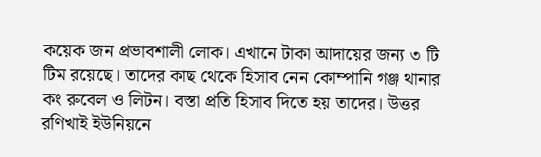কয়েক জন প্রভাবশালী লোক। এখানে টাকা আদায়ের জন্য ৩ টি টিম রয়েছে। তাদের কাছ থেকে হিসাব নেন কোম্পানি গঞ্জ থানার কং রুবেল ও লিটন। বস্তা প্রতি হিসাব দিতে হয় তাদের। উত্তর রণিখাই ইউনিয়নে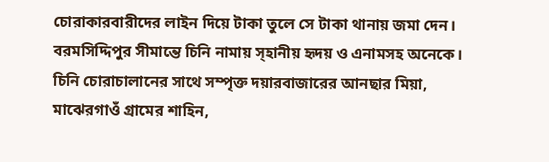চোরাকারবারীদের লাইন দিয়ে টাকা তুলে সে টাকা থানায় জমা দেন। বরমসিদ্দিপুর সীমান্তে চিনি নামায় স্হানীয় হৃদয় ও এনামসহ অনেকে। চিনি চোরাচালানের সাথে সম্পৃক্ত দয়ারবাজারের আনছার মিয়া, মাঝেরগাওঁ গ্রামের শাহিন,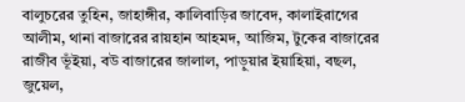বালুচরের তুহিন, জাহাঙ্গীর, কালিবাড়ির জাবেদ, কালাইরাগের আলীম, থানা বাজারের রায়হান আহমদ, আজিম, টুকের বাজারের রাজীব ভূঁইয়া, বউ বাজারের জালাল, পাড়ুয়ার ইয়াহিয়া, বছল, জুয়েল,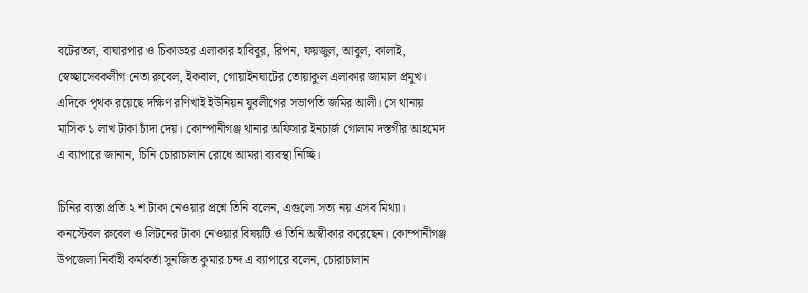বটেরতল, বাঘারপার ও চিকাডহর এলাকার হাবিবুর, রিপন, ফয়জুল, আবুল, কালাই, স্বেচ্ছাসেবকলীগ নেতা রুবেল, ইকবাল, গোয়াইনঘাটের তোয়াকুল এলাকার জামাল প্রমুখ। এদিকে পৃথক রয়েছে দক্ষিণ রণিখাই ইউনিয়ন যুবলীগের সভাপতি জমির আলী। সে থানায় মাসিক ১ লাখ টাকা চাঁদা দেয়। কোম্পানীগঞ্জ থানার অফিসার ইনচার্জ গোলাম দস্তগীর আহমেদ এ ব্যাপারে জানান, চিনি চোরাচালান রোধে আমরা ব্যবস্থা নিচ্ছি।

চিনির ব্যস্তা প্রতি ২ শ টাকা নেওয়ার প্রশ্নে তিনি বলেন, এগুলো সত্য নয় এসব মিথ্যা। কনস্টেবল রুবেল ও লিটনের টাকা নেওয়ার বিষয়টি ও তিনি অস্বীকার করেছেন। কোম্পানীগঞ্জ উপজেলা নির্বাহী কর্মকর্তা সুনজিত কুমার চন্দ এ ব্যাপারে বলেন, চোরাচালান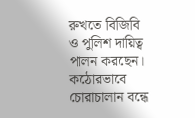রুখতে বিজিবি ও পুলিশ দায়িত্ব পালন করছেন। কঠোরভাবে চোরাচালান বন্ধে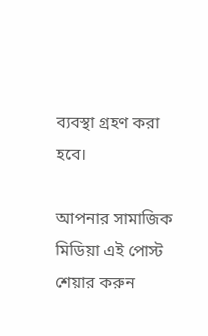ব্যবস্থা গ্রহণ করা হবে।

আপনার সামাজিক মিডিয়া এই পোস্ট শেয়ার করুন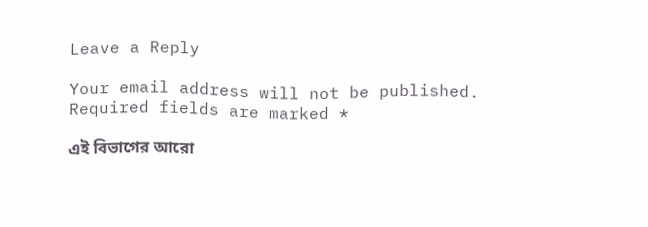Leave a Reply

Your email address will not be published. Required fields are marked *

এই বিভাগের আরো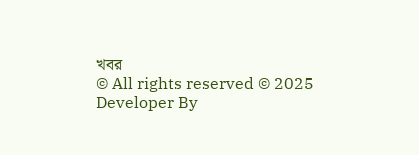খবর
© All rights reserved © 2025
Developer By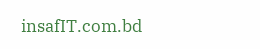insafIT.com.bd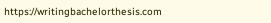https://writingbachelorthesis.com